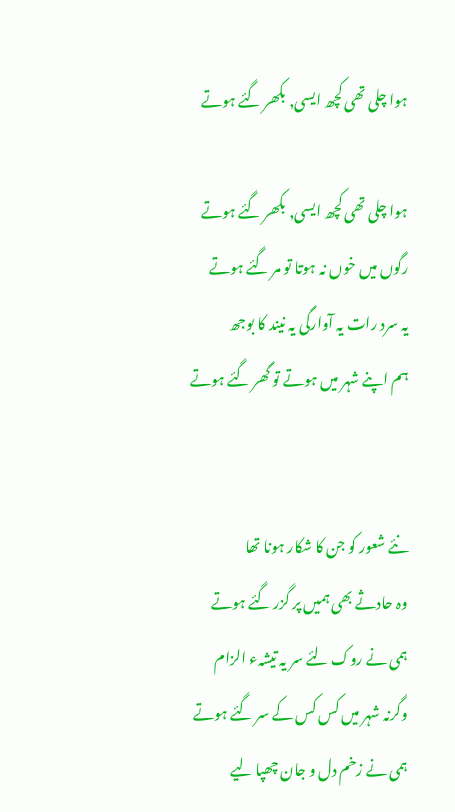ہوا چلی تھی کچھ ایسی, بکھر گئے ہوتے

ہوا چلی تھی کچھ ایسی, بکھر گئے ہوتے
رگوں میں خوں نہ ہوتا تو مر گئے ہوتے
یہ سرد رات یہ آوارگی یہ نیند کا بوجھ
ہم اپنے شہر میں ہوتے تو گھر گئے ہوتے


نئے شعور کو جن کا شکار ہونا تھا
وہ حادثے بھی ہمیں پر گزر گئے ہوتے
ہمی نے روک لئے سر یہ تیشہء الزام
وگرنہ شہر میں کس کس کے سر گئے ہوتے
ہمی نے زخم دل و جان چھپا لیے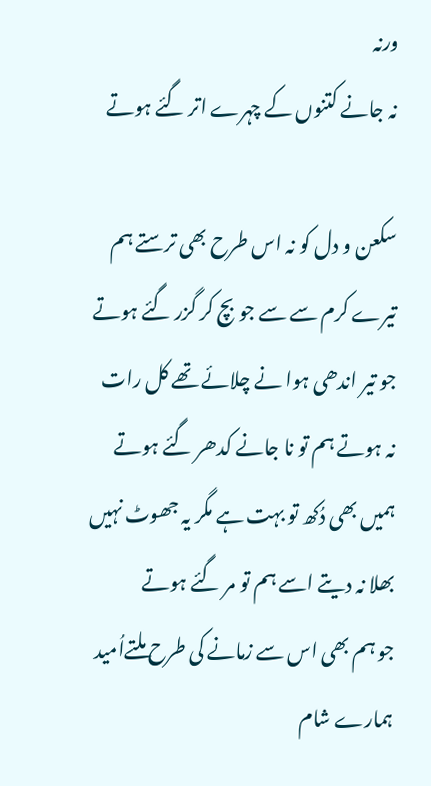ورنہ
نہ جانے کتنوں کے چہرے اتر گئے ہوتے

سکعن و دل کو نہ اس طرح بھی ترستے ہم
تیرے کرم سے سے جو بچ کر گزر گئے ہوتے
جو تیر اندھی ہوا نے چلائے تھے کل رات
نہ ہوتے ہم تو نا جانے کدھر گئے ہوتے
ہمیں بھی دُکھ تو بہت ہے مگر یہ جھوٹ نہیں
بھلا نہ دیتے اسے ہم تو مر گئے ہوتے
جو ہم بھی اس سے زمانے کی طرح ملتےاُمید
ہمارے شام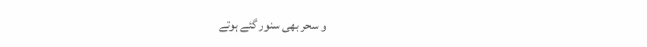و سحر بھی سنور گئے ہوتے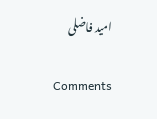امید فاضلی

Comments